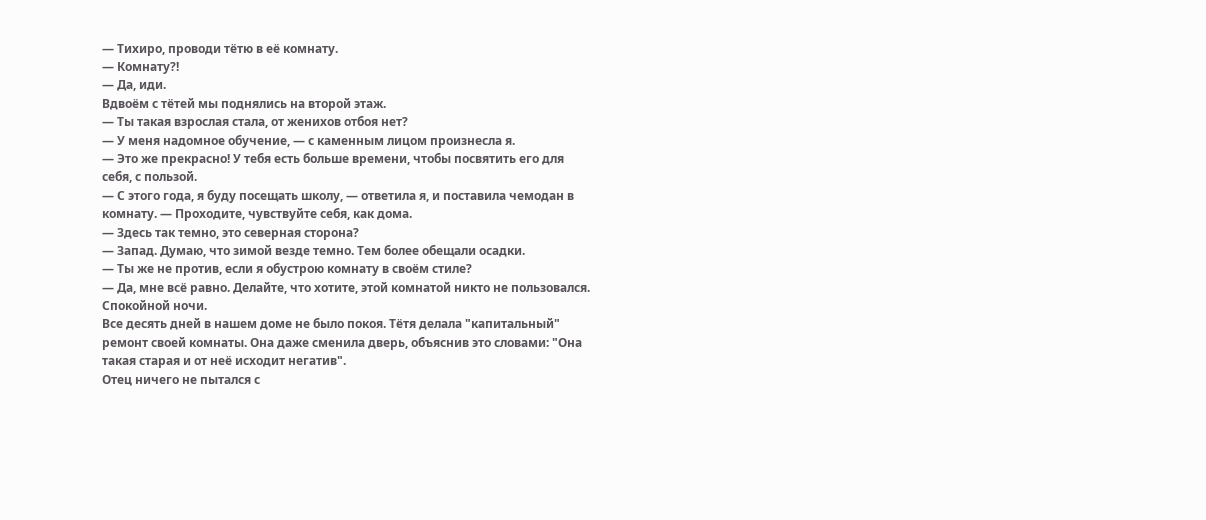— Тихиро, проводи тётю в её комнату.
— Комнату?!
— Да, иди.
Вдвоём с тётей мы поднялись на второй этаж.
— Ты такая взрослая стала, от женихов отбоя нет?
— У меня надомное обучение, — с каменным лицом произнесла я.
— Это же прекрасно! У тебя есть больше времени, чтобы посвятить его для себя, с пользой.
— С этого года, я буду посещать школу, — ответила я, и поставила чемодан в комнату. — Проходите, чувствуйте себя, как дома.
— Здесь так темно, это северная сторона?
— Запад. Думаю, что зимой везде темно. Тем более обещали осадки.
— Ты же не против, если я обустрою комнату в своём стиле?
— Да, мне всё равно. Делайте, что хотите, этой комнатой никто не пользовался. Спокойной ночи.
Все десять дней в нашем доме не было покоя. Тётя делала "капитальный" ремонт своей комнаты. Она даже сменила дверь, объяснив это словами: "Она такая старая и от неё исходит негатив".
Отец ничего не пытался с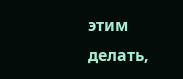этим делать,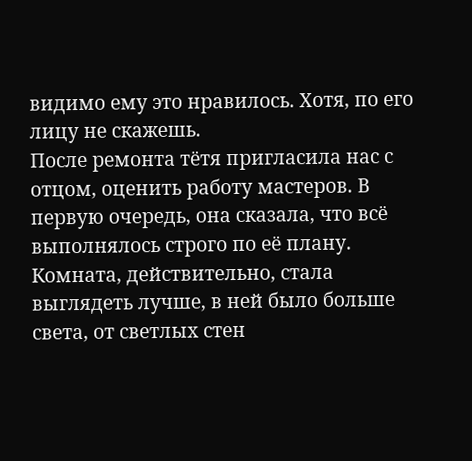видимо ему это нравилось. Хотя, по его лицу не скажешь.
После ремонта тётя пригласила нас с отцом, оценить работу мастеров. В первую очередь, она сказала, что всё выполнялось строго по её плану.
Комната, действительно, стала выглядеть лучше, в ней было больше света, от светлых стен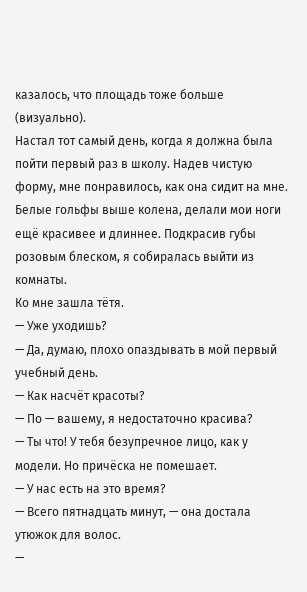казалось, что площадь тоже больше (визуально).
Настал тот самый день, когда я должна была пойти первый раз в школу. Надев чистую форму, мне понравилось, как она сидит на мне. Белые гольфы выше колена, делали мои ноги ещё красивее и длиннее. Подкрасив губы розовым блеском, я собиралась выйти из комнаты.
Ко мне зашла тётя.
— Уже уходишь?
— Да, думаю, плохо опаздывать в мой первый учебный день.
— Как насчёт красоты?
— По — вашему, я недостаточно красива?
— Ты что! У тебя безупречное лицо, как у модели. Но причёска не помешает.
— У нас есть на это время?
— Всего пятнадцать минут, — она достала утюжок для волос.
—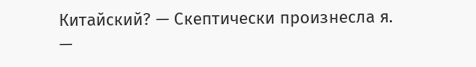Китайский? — Скептически произнесла я.
—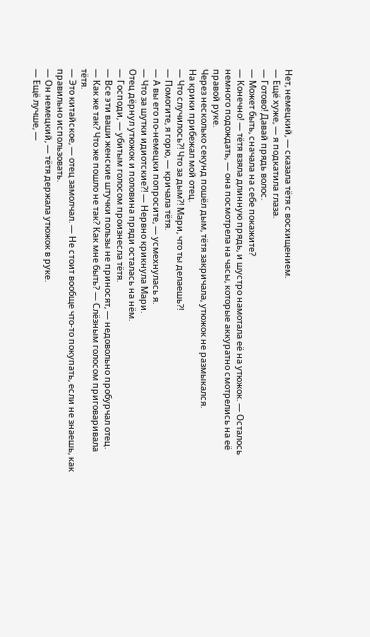Нет, немецкий, — сказала тётя с восхищением.
— Ещё хуже, — я подкатила глаза.
— Готово! Давай прядь волос.
— Может быть, сначала на себе покажите?
— Конечно! — тётя взяла длинную прядь, и шустро намотала её на утюжок. — Осталось немного подождать, — она посмотрела на часы, которые аккуратно смотрелись на её правой руке.
Через несколько секунд пошёл дым, тётя закричала, утюжок не размыкался.
На крики прибежал мой отец.
— Что случилось?! Что за дым?! Мари, что ты делаешь?!
— Помогите, я горю, — кричала тётя.
— А вы его по-немецки попросите, — усмехнулась я.
— Что за шутки идиотские?! — Нервно крикнула Мари.
Отец дёрнул утюжок и половина пряди осталась на нём.
— Господи, — убитым голосом произнесла тётя.
— Все эти ваши женские штучки пользы не приносят, — недовольно пробурчал отец.
— Как же так? Что же пошло не так? Как мне быть? — Слёзным голосом приговаривала тётя.
— Это китайское, — отец замолчал. — Не стоит вообще что-то покупать, если не знаешь, как правильно использовать.
— Он немецкий, — тётя держала утюжок в руке.
— Ещё лучше, —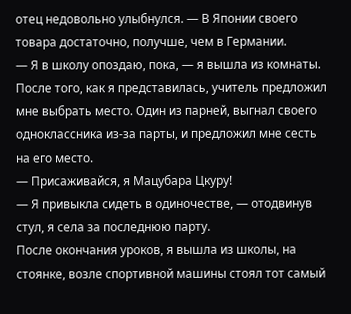отец недовольно улыбнулся. — В Японии своего товара достаточно, получше, чем в Германии.
— Я в школу опоздаю, пока, — я вышла из комнаты.
После того, как я представилась, учитель предложил мне выбрать место. Один из парней, выгнал своего одноклассника из-за парты, и предложил мне сесть на его место.
— Присаживайся, я Мацубара Цкуру!
— Я привыкла сидеть в одиночестве, — отодвинув стул, я села за последнюю парту.
После окончания уроков, я вышла из школы, на стоянке, возле спортивной машины стоял тот самый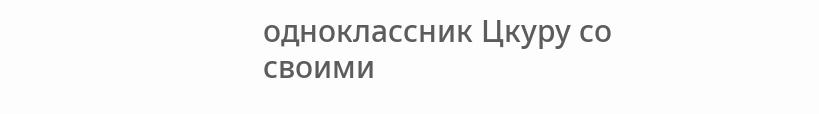одноклассник Цкуру со своими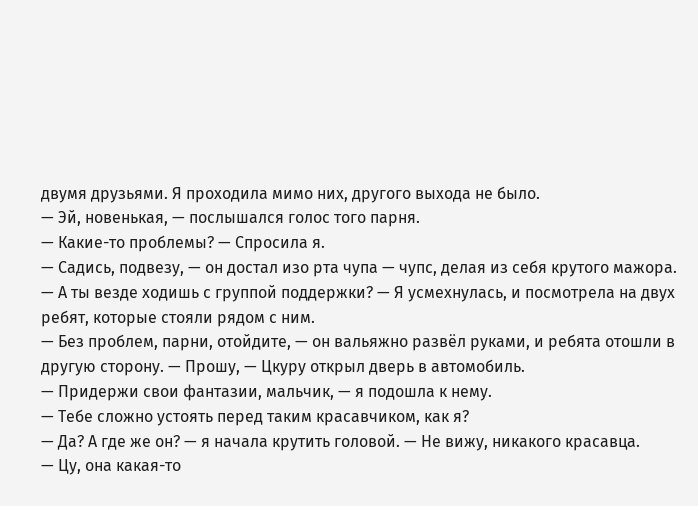двумя друзьями. Я проходила мимо них, другого выхода не было.
— Эй, новенькая, — послышался голос того парня.
— Какие-то проблемы? — Спросила я.
— Садись, подвезу, — он достал изо рта чупа — чупс, делая из себя крутого мажора.
— А ты везде ходишь с группой поддержки? — Я усмехнулась, и посмотрела на двух ребят, которые стояли рядом с ним.
— Без проблем, парни, отойдите, — он вальяжно развёл руками, и ребята отошли в другую сторону. — Прошу, — Цкуру открыл дверь в автомобиль.
— Придержи свои фантазии, мальчик, — я подошла к нему.
— Тебе сложно устоять перед таким красавчиком, как я?
— Да? А где же он? — я начала крутить головой. — Не вижу, никакого красавца.
— Цу, она какая-то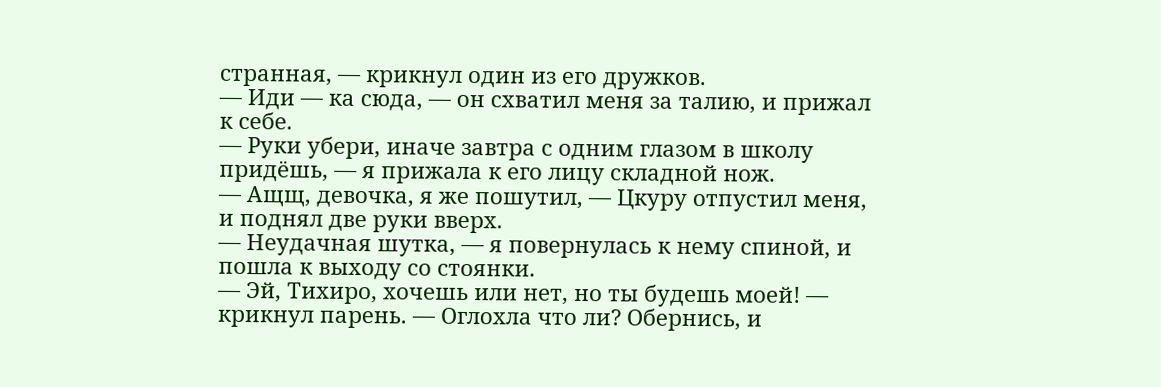странная, — крикнул один из его дружков.
— Иди — ка сюда, — он схватил меня за талию, и прижал к себе.
— Руки убери, иначе завтра с одним глазом в школу придёшь, — я прижала к его лицу складной нож.
— Ащщ, девочка, я же пошутил, — Цкуру отпустил меня, и поднял две руки вверх.
— Неудачная шутка, — я повернулась к нему спиной, и пошла к выходу со стоянки.
— Эй, Тихиро, хочешь или нет, но ты будешь моей! — крикнул парень. — Оглохла что ли? Обернись, и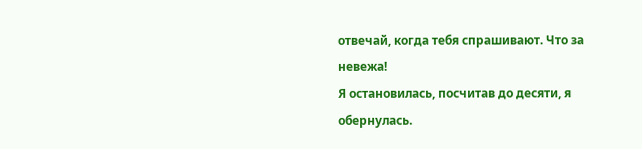отвечай, когда тебя спрашивают. Что за невежа!
Я остановилась, посчитав до десяти, я обернулась.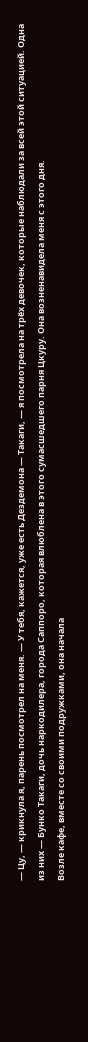— Цу, — крикнула я, парень посмотрел на меня. — У тебя, кажется, уже есть Дездемона — Такаги, — я посмотрела на трёх девочек, которые наблюдали за всей этой ситуацией. Одна из них — Бунко Такаги, дочь наркодилера, города Саппоро, которая влюблена в этого сумасшедшего парня Цкуру. Она возненавидела меня с этого дня.
Возле кафе, вместе со своими подружками, она начала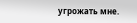угрожать мне.